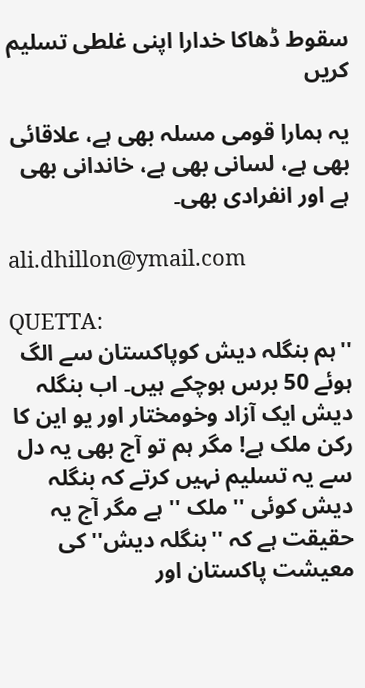سقوط ڈھاکا خدارا اپنی غلطی تسلیم کریں

یہ ہمارا قومی مسلہ بھی ہے، علاقائی بھی ہے، لسانی بھی ہے، خاندانی بھی ہے اور انفرادی بھی۔

ali.dhillon@ymail.com

QUETTA:
''ہم بنگلہ دیش کوپاکستان سے الگ ہوئے 50 برس ہوچکے ہیں۔ اب بنگلہ دیش ایک آزاد وخومختار اور یو این کا رکن ملک ہے! مگر ہم تو آج بھی یہ دل سے یہ تسلیم نہیں کرتے کہ بنگلہ دیش کوئی ''ملک '' ہے مگر آج یہ حقیقت ہے کہ ''بنگلہ دیش'' کی معیشت پاکستان اور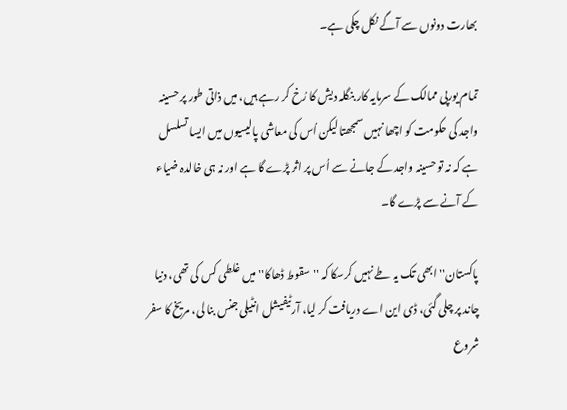بھارت دونوں سے آگے نکل چکی ہے۔

تمام یورپی ممالک کے سرمایہ کار بنگلہ دیش کا رُخ کر رہے ہیں، میں ذاتی طور پر حسینہ واجد کی حکومت کو اچھا نہیں سمجھتا لیکن اُس کی معاشی پالیسیوں میں ایسا تسلسل ہے کہ نہ تو حسینہ واجد کے جانے سے اُس پر اثر پڑے گا ہے اور نہ ہی خالدہ ضیاء کے آنے سے پڑے گا۔

پاکستان'' ابھی تک یہ طے نہیں کرسکا کہ ''سقوط ڈھاکا'' میں غلطی کس کی تھی، دنیا چاند پر چلی گئی، ڈی این اے دریافت کر لیا، آرٹیفیشل انٹیلی جنس بنا لی، مریخ کا سفر شروع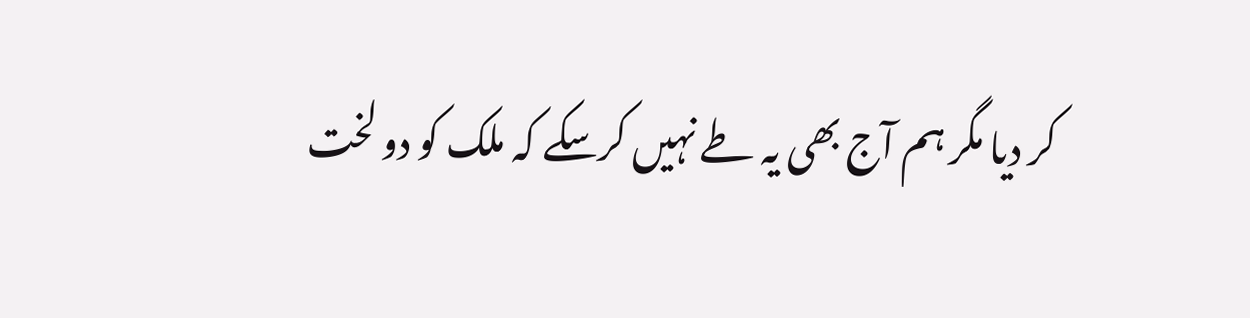کر دیا مگر ہم آج بھی یہ طے نہیں کرسکے کہ ملک کو دو لخت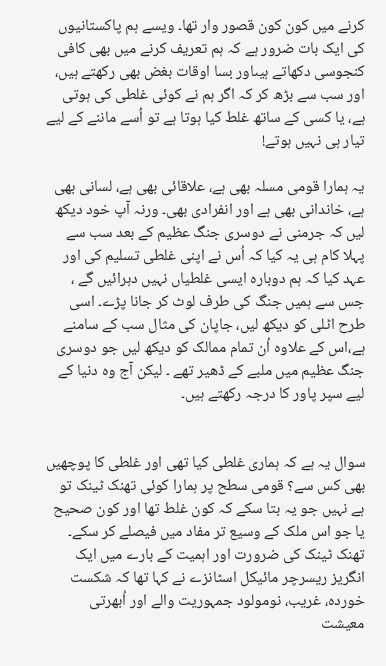کرنے میں کون کون قصور وار تھا۔ ویسے ہم پاکستانیوں کی ایک بات ضرور ہے کہ ہم تعریف کرنے میں بھی کافی کنجوسی دکھاتے ہیںاور بسا اوقات بغض بھی رکھتے ہیں، اور سب سے بڑھ کر کہ اگر ہم نے کوئی غلطی کی ہوتی ہے، یا کسی کے ساتھ غلط کیا ہوتا ہے تو اُسے ماننے کے لیے تیار ہی نہیں ہوتے!

یہ ہمارا قومی مسلہ بھی ہے، علاقائی بھی ہے، لسانی بھی ہے، خاندانی بھی ہے اور انفرادی بھی۔ ورنہ آپ خود دیکھ لیں کہ جرمنی نے دوسری جنگ عظیم کے بعد سب سے پہلا کام ہی یہ کیا کہ اُس نے اپنی غلطی تسلیم کی اور عہد کیا کہ ہم دوبارہ ایسی غلطیاں نہیں دہرائیں گے ، جس سے ہمیں جنگ کی طرف لوٹ کر جانا پڑے۔ اسی طرح اٹلی کو دیکھ لیں، جاپان کی مثال سب کے سامنے ہے،اس کے علاوہ اُن تمام ممالک کو دیکھ لیں جو دوسری جنگ عظیم میں ملبے کے ڈھیر تھے ۔ لیکن آج وہ دنیا کے لیے سپر پاور کا درجہ رکھتے ہیں۔


سوال یہ ہے کہ ہماری غلطی کیا تھی اور غلطی کا پوچھیں بھی کس سے؟ قومی سطح پر ہمارا کوئی تھنک ٹینک تو ہے نہیں جو یہ بتا سکے کہ کون غلط تھا اور کون صحیح یا جو اس ملک کے وسیع تر مفاد میں فیصلے کر سکے۔ تھنک ٹینک کی ضرورت اور اہمیت کے بارے میں ایک انگریز ریسرچر مائیکل اسٹانزے نے کہا تھا کہ شکست خوردہ، غریب، نومولود جمہوریت والے اور اُبھرتی معیشت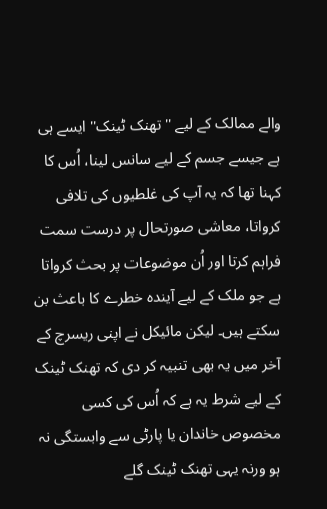والے ممالک کے لیے '' تھنک ٹینک'' ایسے ہی ہے جیسے جسم کے لیے سانس لینا، اُس کا کہنا تھا کہ یہ آپ کی غلطیوں کی تلافی کرواتا، معاشی صورتحال پر درست سمت فراہم کرتا اور اُن موضوعات پر بحث کرواتا ہے جو ملک کے لیے آیندہ خطرے کا باعث بن سکتے ہیں۔ لیکن مائیکل نے اپنی ریسرچ کے آخر میں یہ بھی تنبیہ کر دی کہ تھنک ٹینک کے لیے شرط یہ ہے کہ اُس کی کسی مخصوص خاندان یا پارٹی سے وابستگی نہ ہو ورنہ یہی تھنک ٹینک گلے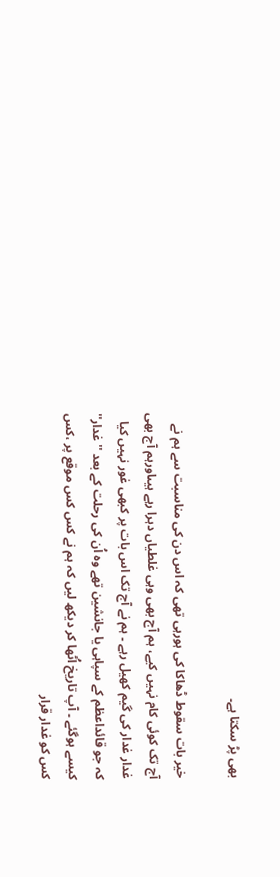بھی پڑ سکتا ہے۔

خیر بات سقوط ڈھاکا کی ہورہی تھی کہ اس دن کی مناسبت سے ہم نے آج تک کوئی کام نہیں کیے، ہم آج بھی وہی غلطیاں دہرا رہے ہیںاورہم آج بھی غدار غدار کی گیم کھیل رہے ۔ ہم نے آج تک اس بات پر کبھی غور نہیں کیا کہ جو قائداعظم کے سپاہی یا جانشین تھے وہ اُن کی رحلت کے بعد ''غدار'' کیسے ہوگئے ۔ آپ تاریخ اُٹھا کر دیکھ لیں کہ ہم نے کس کس موقع پر ،کس کس کو غدار قرار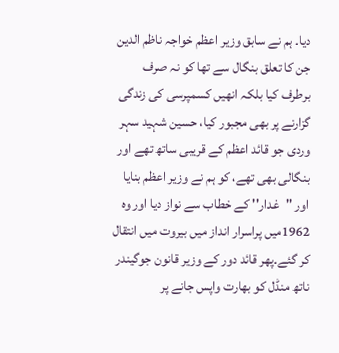دیا۔ ہم نے سابق وزیر اعظم خواجہ ناظم الدین جن کا تعلق بنگال سے تھا کو نہ صرف برطرف کیا بلکہ انھیں کسمپرسی کی زندگی گزارنے پر بھی مجبور کیا، حسین شہید سہر وردی جو قائد اعظم کے قریبی ساتھ تھے اور بنگالی بھی تھے، کو ہم نے وزیر اعظم بنایا اور ''غدار'' کے خطاب سے نواز دیا اور وہ 1962میں پراسرار انداز میں بیروت میں انتقال کر گئے۔پھر قائد دور کے وزیر قانون جوگیندر ناتھ منڈل کو بھارت واپس جانے پر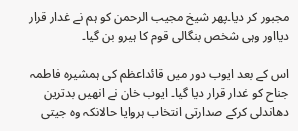مجبور کر دیا۔پھر شیخ مجیب الرحمن کو ہم نے غدار قرار دیااور وہی شخص بنگالی قوم کا ہیرو بن گیا۔

اس کے بعد ایوب دور میں قائداعظم کی ہمشیرہ فاطمہ جناح کو غدار قرار دیا گیا۔ ایوب خان نے انھیں بدترین دھاندلی کرکے صدارتی انتخاب ہروایا حالانکہ وہ جیتی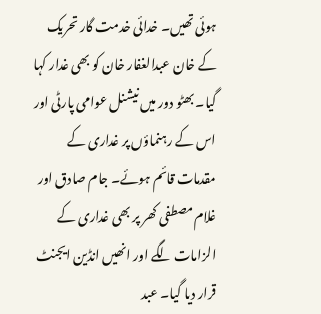ہوئی تھیں۔ خدائی خدمت گار تحریک کے خان عبدالغفار خان کو بھی غدار کہا گیا۔ بھٹو دور میں نیشنل عوامی پارٹی اور اس کے رہنماؤں پر غداری کے مقدمات قائم ہوئے۔ جام صادق اور غلام مصطفی کھر پر بھی غداری کے الزامات لگے اور انھیں انڈین ایجنٹ قرار دیا گیا۔ عبد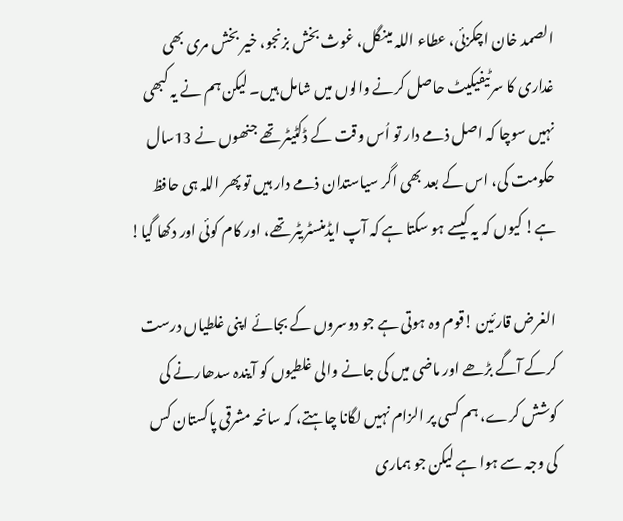الصمد خان اچکزئی، عطاء اللہ مینگل، غوث بخش بزنجو، خیر بخش مری بھی غداری کا سرٹیفیکیٹ حاصل کرنے والوں میں شامل ہیں۔ لیکن ہم نے یہ کبھی نہیں سوچا کہ اصل ذمے دار تو اُس وقت کے ڈکٹیٹر تھے جنھوں نے 13سال حکومت کی، اس کے بعد بھی اگر سیاستدان ذمے دار ہیں تو پھر اللہ ہی حافظ ہے! کیوں کہ یہ کیسے ہو سکتا ہے کہ آپ ایڈمنسٹریٹر تھے، اور کام کوئی اور دکھا گیا!

الغرض قارئین !قوم وہ ہوتی ہے جو دوسروں کے بجائے اپنی غلطیاں درست کرکے آگے بڑھے اور ماضی میں کی جانے والی غلطیوں کو آیندہ سدھارنے کی کوشش کرے، ہم کسی پر الزام نہیں لگانا چاہتے، کہ سانحہ مشرقی پاکستان کس کی وجہ سے ہوا ہے لیکن جو ہماری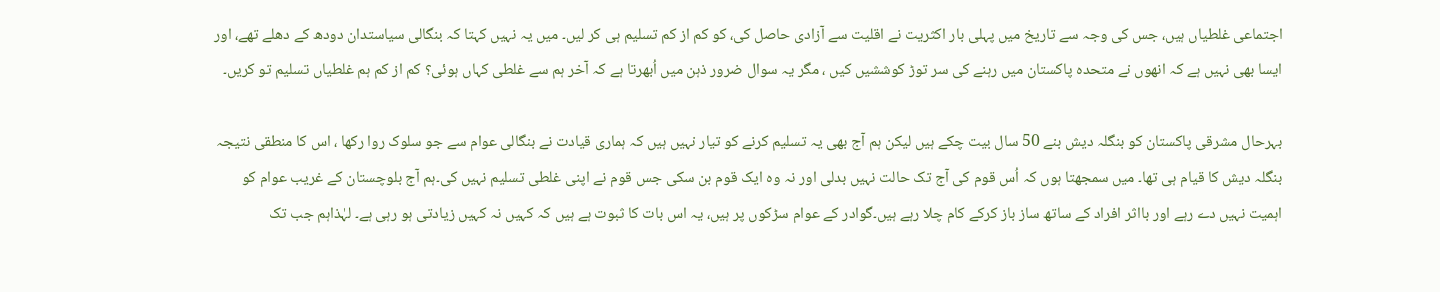اجتماعی غلطیاں ہیں، جس کی وجہ سے تاریخ میں پہلی بار اکثریت نے اقلیت سے آزادی حاصل کی، کو کم از کم تسلیم ہی کر لیں۔ میں یہ نہیں کہتا کہ بنگالی سیاستدان دودھ کے دھلے تھے، اور ایسا بھی نہیں ہے کہ انھوں نے متحدہ پاکستان میں رہنے کی سر توڑ کوششیں کیں ، مگر یہ سوال ضرور ذہن میں اُبھرتا ہے کہ آخر ہم سے غلطی کہاں ہوئی؟ کم از کم ہم غلطیاں تسلیم تو کریں۔

بہرحال مشرقی پاکستان کو بنگلہ دیش بنے 50 سال بیت چکے ہیں لیکن ہم آج بھی یہ تسلیم کرنے کو تیار نہیں ہیں کہ ہماری قیادت نے بنگالی عوام سے جو سلوک روا رکھا ، اس کا منطقی نتیجہ بنگلہ دیش کا قیام ہی تھا۔ میں سمجھتا ہوں کہ اُس قوم کی آج تک حالت نہیں بدلی اور نہ وہ ایک قوم بن سکی جس قوم نے اپنی غلطی تسلیم نہیں کی۔ہم آج بلوچستان کے غریب عوام کو اہمیت نہیں دے رہے اور بااثر افراد کے ساتھ ساز باز کرکے کام چلا رہے ہیں۔گوادر کے عوام سڑکوں پر ہیں، یہ اس بات کا ثبوت ہے ہیں کہ کہیں نہ کہیں زیادتی ہو رہی ہے۔ لہٰذاہم جب تک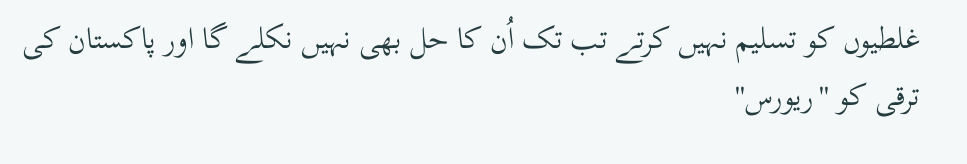غلطیوں کو تسلیم نہیں کرتے تب تک اُن کا حل بھی نہیں نکلے گا اور پاکستان کی ترقی کو ''ریورس''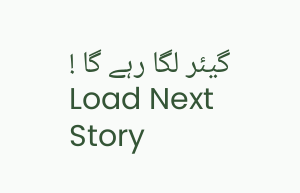گیئر لگا رہے گا !
Load Next Story